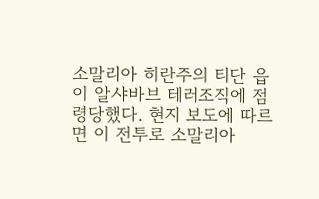소말리아 히란주의 티단 읍이 알샤바브 테러조직에 점령당했다. 현지 보도에 따르면 이 전투로 소말리아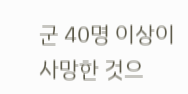군 40명 이상이 사망한 것으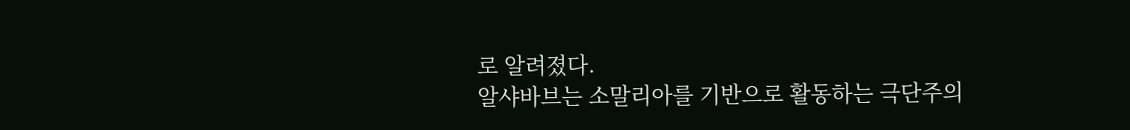로 알려졌다.
알샤바브는 소말리아를 기반으로 활동하는 극단주의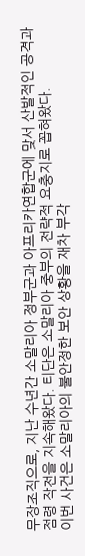무장조직으로, 지난 수년간 소말리아 정부군과 아프리카연합군에 맞서 산발적인 공격과 점령 작전을 지속해왔다. 티단은 소말리아 중부의 전략적 요충지로 꼽혀왔다.
이번 사건은 소말리아의 불안정한 보안 상황을 재차 부각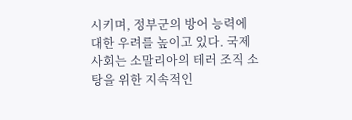시키며, 정부군의 방어 능력에 대한 우려를 높이고 있다. 국제사회는 소말리아의 테러 조직 소탕을 위한 지속적인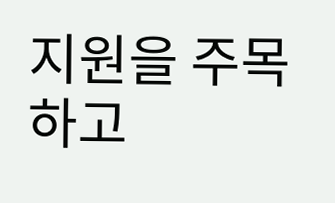지원을 주목하고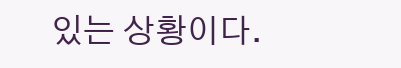있는 상황이다.